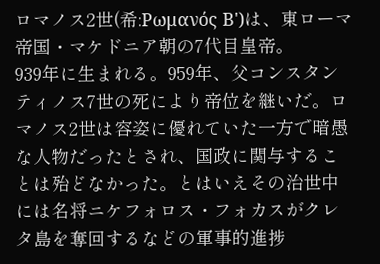ロマノス2世(希:Ρωμανός Β')は、東ローマ帝国・マケドニア朝の7代目皇帝。
939年に生まれる。959年、父コンスタンティノス7世の死により帝位を継いだ。ロマノス2世は容姿に優れていた一方で暗愚な人物だったとされ、国政に関与することは殆どなかった。とはいえその治世中には名将ニケフォロス・フォカスがクレタ島を奪回するなどの軍事的進捗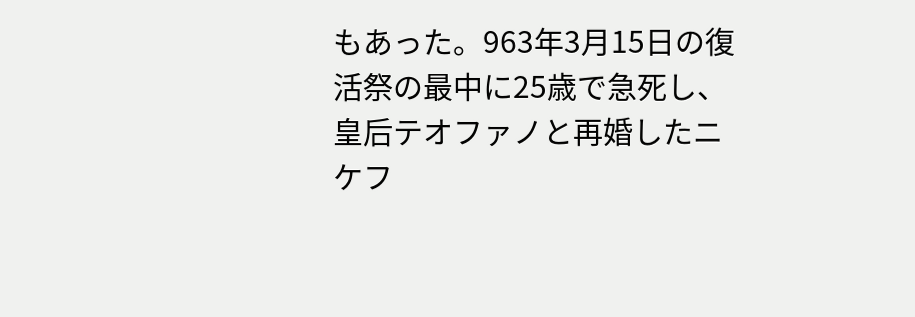もあった。963年3月15日の復活祭の最中に25歳で急死し、皇后テオファノと再婚したニケフ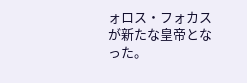ォロス・フォカスが新たな皇帝となった。